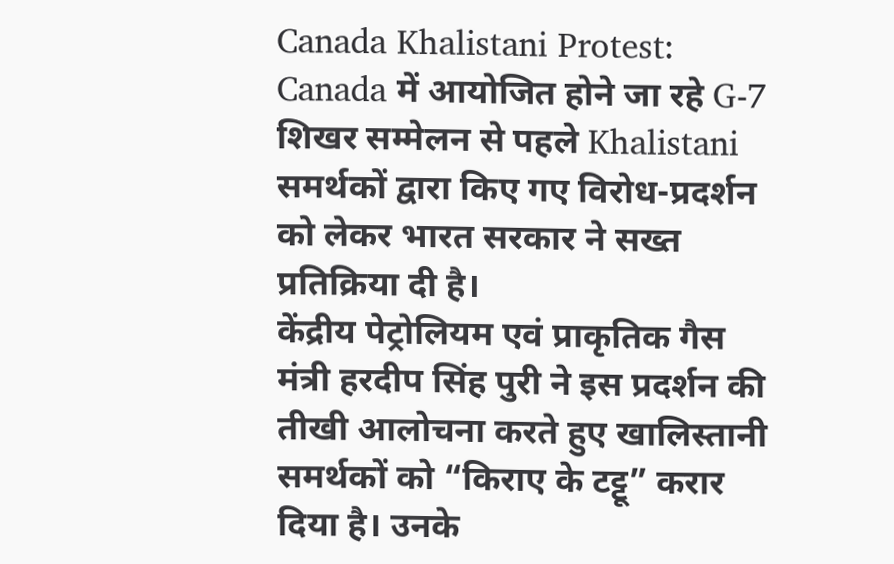Canada Khalistani Protest: Canada में आयोजित होने जा रहे G-7 शिखर सम्मेलन से पहले Khalistani समर्थकों द्वारा किए गए विरोध-प्रदर्शन को लेकर भारत सरकार ने सख्त प्रतिक्रिया दी है।
केंद्रीय पेट्रोलियम एवं प्राकृतिक गैस मंत्री हरदीप सिंह पुरी ने इस प्रदर्शन की तीखी आलोचना करते हुए खालिस्तानी समर्थकों को “किराए के टट्टू” करार दिया है। उनके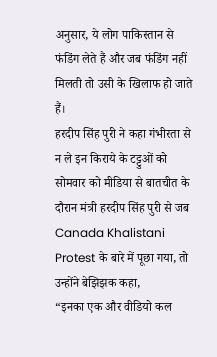अनुसार, ये लोग पाकिस्तान से फंडिंग लेते हैं और जब फंडिंग नहीं मिलती तो उसी के खिलाफ हो जाते हैं।
हरदीप सिंह पुरी ने कहा गंभीरता से न ले इन किराये के टट्टुओं को
सोमवार को मीडिया से बातचीत के दौरान मंत्री हरदीप सिंह पुरी से जब Canada Khalistani Protest के बारे में पूछा गया, तो उन्होंने बेझिझक कहा,
“इनका एक और वीडियो कल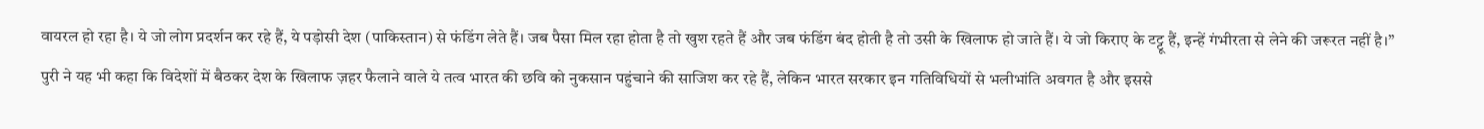वायरल हो रहा है। ये जो लोग प्रदर्शन कर रहे हैं, ये पड़ोसी देश (पाकिस्तान) से फंडिंग लेते हैं। जब पैसा मिल रहा होता है तो खुश रहते हैं और जब फंडिंग बंद होती है तो उसी के खिलाफ हो जाते हैं। ये जो किराए के टट्टू हैं, इन्हें गंभीरता से लेने की जरूरत नहीं है।”
पुरी ने यह भी कहा कि विदेशों में बैठकर देश के खिलाफ ज़हर फैलाने वाले ये तत्व भारत की छवि को नुकसान पहुंचाने की साजिश कर रहे हैं, लेकिन भारत सरकार इन गतिविधियों से भलीभांति अवगत है और इससे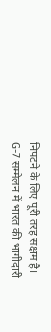निपटने के लिए पूरी तरह सक्षम है।
G-7 सम्मेलन में भारत की भागीदारी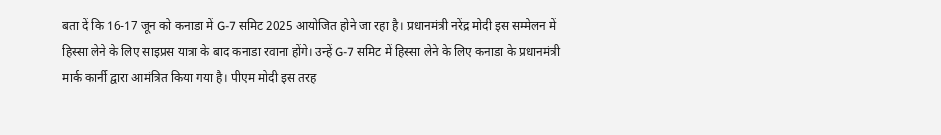बता दें कि 16-17 जून को कनाडा में G-7 समिट 2025 आयोजित होने जा रहा है। प्रधानमंत्री नरेंद्र मोदी इस सम्मेलन में हिस्सा लेने के लिए साइप्रस यात्रा के बाद कनाडा रवाना होंगे। उन्हें G-7 समिट में हिस्सा लेने के लिए कनाडा के प्रधानमंत्री मार्क कार्नी द्वारा आमंत्रित किया गया है। पीएम मोदी इस तरह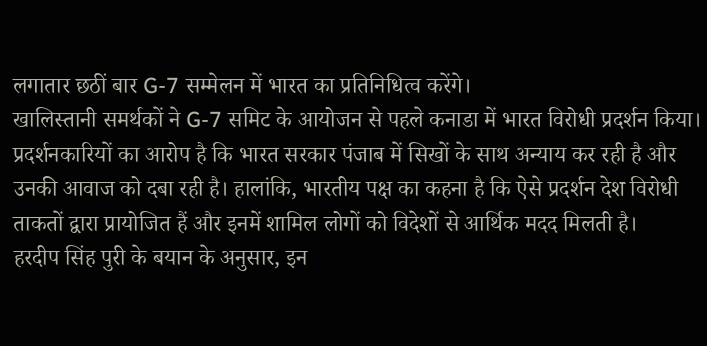लगातार छठीं बार G-7 सम्मेलन में भारत का प्रतिनिधित्व करेंगे।
खालिस्तानी समर्थकों ने G-7 समिट के आयोजन से पहले कनाडा में भारत विरोधी प्रदर्शन किया। प्रदर्शनकारियों का आरोप है कि भारत सरकार पंजाब में सिखों के साथ अन्याय कर रही है और उनकी आवाज को दबा रही है। हालांकि, भारतीय पक्ष का कहना है कि ऐसे प्रदर्शन देश विरोधी ताकतों द्वारा प्रायोजित हैं और इनमें शामिल लोगों को विदेशों से आर्थिक मदद मिलती है।
हरदीप सिंह पुरी के बयान के अनुसार, इन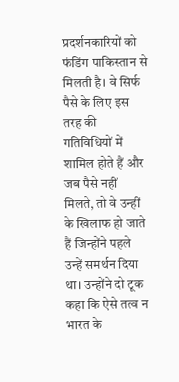प्रदर्शनकारियों को फंडिंग पाकिस्तान से मिलती है। वे सिर्फ पैसे के लिए इस तरह की गतिविधियों में शामिल होते हैं और जब पैसे नहीं मिलते, तो वे उन्हीं के खिलाफ हो जाते हैं जिन्होंने पहले उन्हें समर्थन दिया था। उन्होंने दो टूक कहा कि ऐसे तत्व न भारत के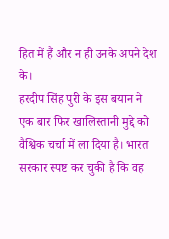हित में हैं और न ही उनके अपने देश के।
हरदीप सिंह पुरी के इस बयान ने एक बार फिर खालिस्तानी मुद्दे को वैश्विक चर्चा में ला दिया है। भारत सरकार स्पष्ट कर चुकी है कि वह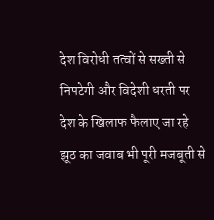देश विरोधी तत्वों से सख्ती से निपटेगी और विदेशी धरती पर देश के खिलाफ फैलाए जा रहे झूठ का जवाब भी पूरी मजबूती से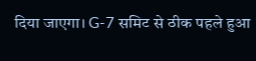दिया जाएगा। G-7 समिट से ठीक पहले हुआ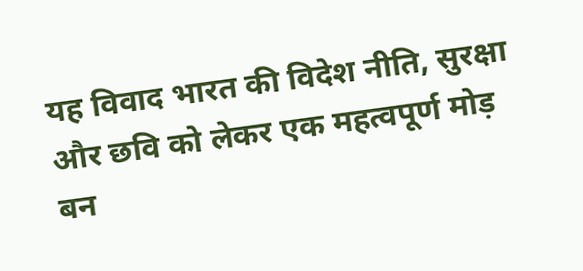यह विवाद भारत की विदेश नीति, सुरक्षा और छवि को लेकर एक महत्वपूर्ण मोड़ बन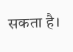सकता है।